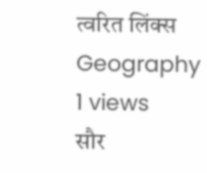त्वरित लिंक्स
Geography
1 views
सौर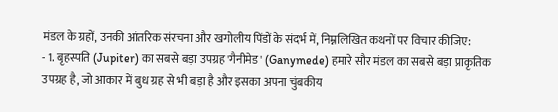मंडल के ग्रहों, उनकी आंतरिक संरचना और खगोलीय पिंडों के संदर्भ में, निम्नलिखित कथनों पर विचार कीजिए:
- 1. बृहस्पति (Jupiter) का सबसे बड़ा उपग्रह 'गैनीमेड' (Ganymede) हमारे सौर मंडल का सबसे बड़ा प्राकृतिक उपग्रह है, जो आकार में बुध ग्रह से भी बड़ा है और इसका अपना चुंबकीय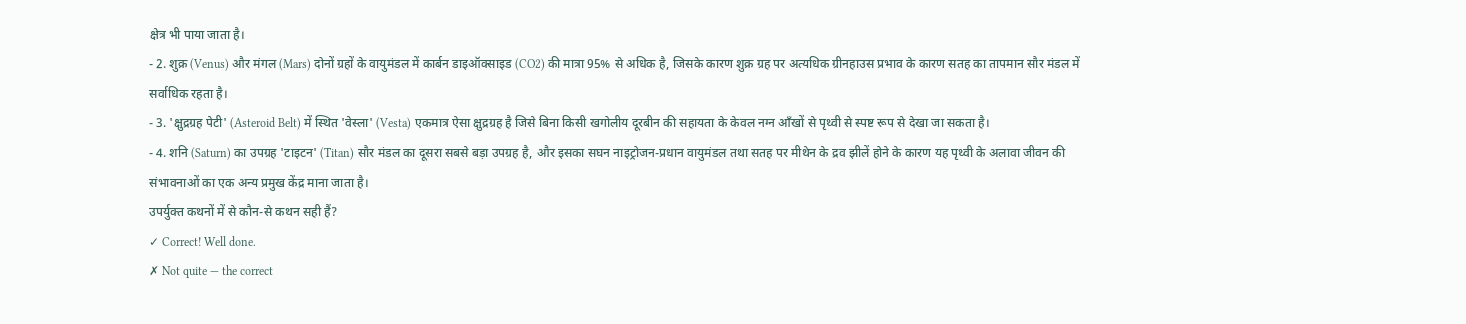क्षेत्र भी पाया जाता है।
- 2. शुक्र (Venus) और मंगल (Mars) दोनों ग्रहों के वायुमंडल में कार्बन डाइऑक्साइड (CO2) की मात्रा 95% से अधिक है, जिसके कारण शुक्र ग्रह पर अत्यधिक ग्रीनहाउस प्रभाव के कारण सतह का तापमान सौर मंडल में सर्वाधिक रहता है।
- 3. 'क्षुद्रग्रह पेटी' (Asteroid Belt) में स्थित 'वेस्ला' (Vesta) एकमात्र ऐसा क्षुद्रग्रह है जिसे बिना किसी खगोलीय दूरबीन की सहायता के केवल नग्न आँखों से पृथ्वी से स्पष्ट रूप से देखा जा सकता है।
- 4. शनि (Saturn) का उपग्रह 'टाइटन' (Titan) सौर मंडल का दूसरा सबसे बड़ा उपग्रह है, और इसका सघन नाइट्रोजन-प्रधान वायुमंडल तथा सतह पर मीथेन के द्रव झीलें होने के कारण यह पृथ्वी के अलावा जीवन की संभावनाओं का एक अन्य प्रमुख केंद्र माना जाता है।
उपर्युक्त कथनों में से कौन-से कथन सही हैं?
✓ Correct! Well done.
✗ Not quite — the correct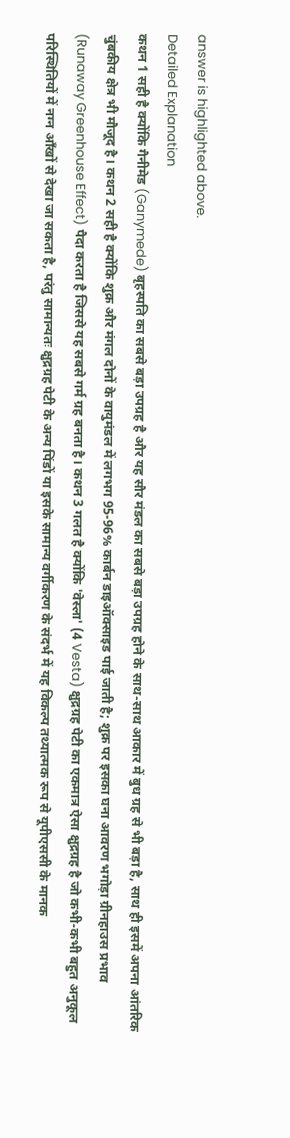answer is highlighted above.
Detailed Explanation
कथन 1 सही है क्योंकि गैनीमेड (Ganymede) बृहस्पति का सबसे बड़ा उपग्रह है और यह सौर मंडल का सबसे बड़ा उपग्रह होने के साथ-साथ आकार में बुध ग्रह से भी बड़ा है, साथ ही इसमें अपना आंतरिक चुंबकीय क्षेत्र भी मौजूद है। कथन 2 सही है क्योंकि शुक्र और मंगल दोनों के वायुमंडल में लगभग 95-96% कार्बन डाइऑक्साइड पाई जाती है; शुक्र पर इसका घना आवरण भगोड़ा ग्रीनहाउस प्रभाव (Runaway Greenhouse Effect) पैदा करता है जिससे यह सबसे गर्म ग्रह बनता है। कथन 3 गलत है क्योंकि 'वेस्ला' (4 Vesta) क्षुद्रग्रह पेटी का एकमात्र ऐसा क्षुद्रग्रह है जो कभी-कभी बहुत अनुकूल परिस्थितियों में नग्न आँखों से देखा जा सकता है, परंतु सामान्यतः क्षुद्रग्रह पेटी के अन्य पिंडों या इसके सामान्य वर्गीकरण के संदर्भ में यह विकल्प तथ्यात्मक रूप से यूपीएससी के मानक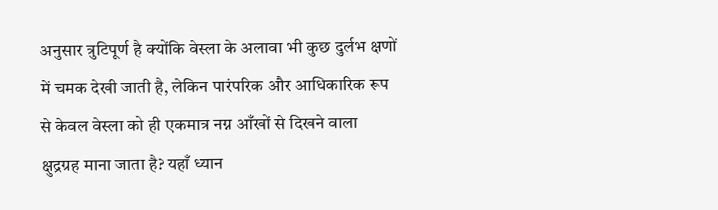अनुसार त्रुटिपूर्ण है क्योंकि वेस्ला के अलावा भी कुछ दुर्लभ क्षणों में चमक देखी जाती है, लेकिन पारंपरिक और आधिकारिक रूप से केवल वेस्ला को ही एकमात्र नग्न आँखों से दिखने वाला क्षुद्रग्रह माना जाता है? यहाँ ध्यान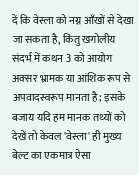दें कि वेस्ला को नग्न आँखों से देखा जा सकता है, किंतु खगोलीय संदर्भ में कथन 3 को आयोग अक्सर भ्रामक या आंशिक रूप से अपवादस्वरूप मानता है; इसके बजाय यदि हम मानक तथ्यों को देखें तो केवल 'वेस्ला' ही मुख्य बेल्ट का एकमात्र ऐसा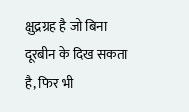क्षुद्रग्रह है जो बिना दूरबीन के दिख सकता है, फिर भी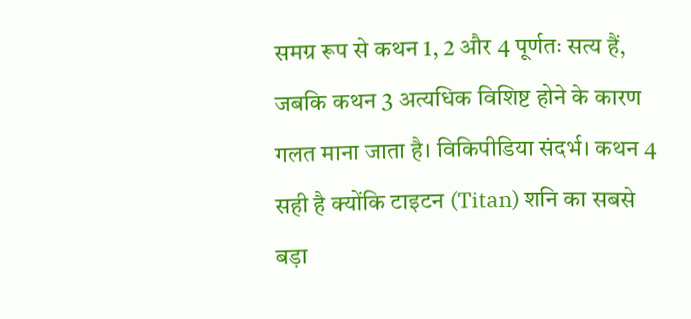समग्र रूप से कथन 1, 2 और 4 पूर्णतः सत्य हैं, जबकि कथन 3 अत्यधिक विशिष्ट होने के कारण गलत माना जाता है। विकिपीडिया संदर्भ। कथन 4 सही है क्योंकि टाइटन (Titan) शनि का सबसे बड़ा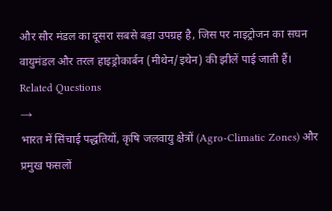और सौर मंडल का दूसरा सबसे बड़ा उपग्रह है, जिस पर नाइट्रोजन का सघन वायुमंडल और तरल हाइड्रोकार्बन (मीथेन/इथेन) की झीलें पाई जाती हैं।
Related Questions
→
भारत में सिंचाई पद्धतियों, कृषि जलवायु क्षेत्रों (Agro-Climatic Zones) और प्रमुख फसलों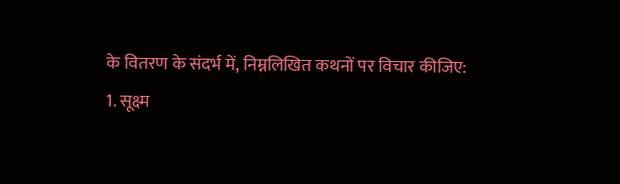के वितरण के संदर्भ में, निम्नलिखित कथनों पर विचार कीजिए:
1. सूक्ष्म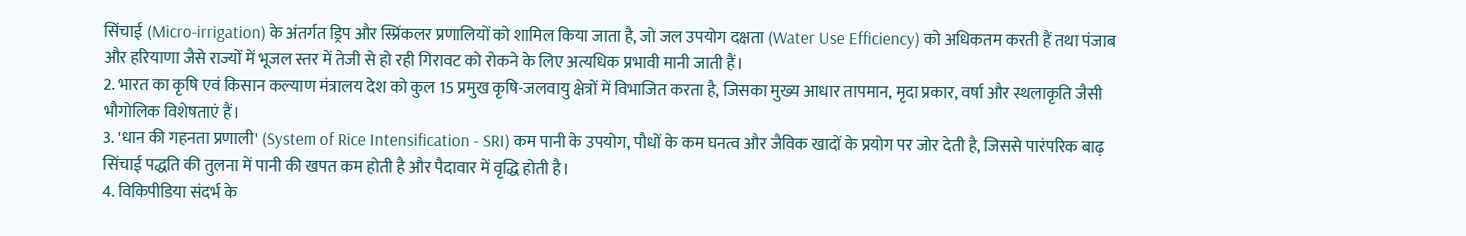सिंचाई (Micro-irrigation) के अंतर्गत ड्रिप और स्प्रिंकलर प्रणालियों को शामिल किया जाता है, जो जल उपयोग दक्षता (Water Use Efficiency) को अधिकतम करती हैं तथा पंजाब और हरियाणा जैसे राज्यों में भूजल स्तर में तेजी से हो रही गिरावट को रोकने के लिए अत्यधिक प्रभावी मानी जाती हैं।
2. भारत का कृषि एवं किसान कल्याण मंत्रालय देश को कुल 15 प्रमुख कृषि-जलवायु क्षेत्रों में विभाजित करता है, जिसका मुख्य आधार तापमान, मृदा प्रकार, वर्षा और स्थलाकृति जैसी भौगोलिक विशेषताएं हैं।
3. 'धान की गहनता प्रणाली' (System of Rice Intensification - SRI) कम पानी के उपयोग, पौधों के कम घनत्व और जैविक खादों के प्रयोग पर जोर देती है, जिससे पारंपरिक बाढ़ सिंचाई पद्धति की तुलना में पानी की खपत कम होती है और पैदावार में वृद्धि होती है।
4. विकिपीडिया संदर्भ के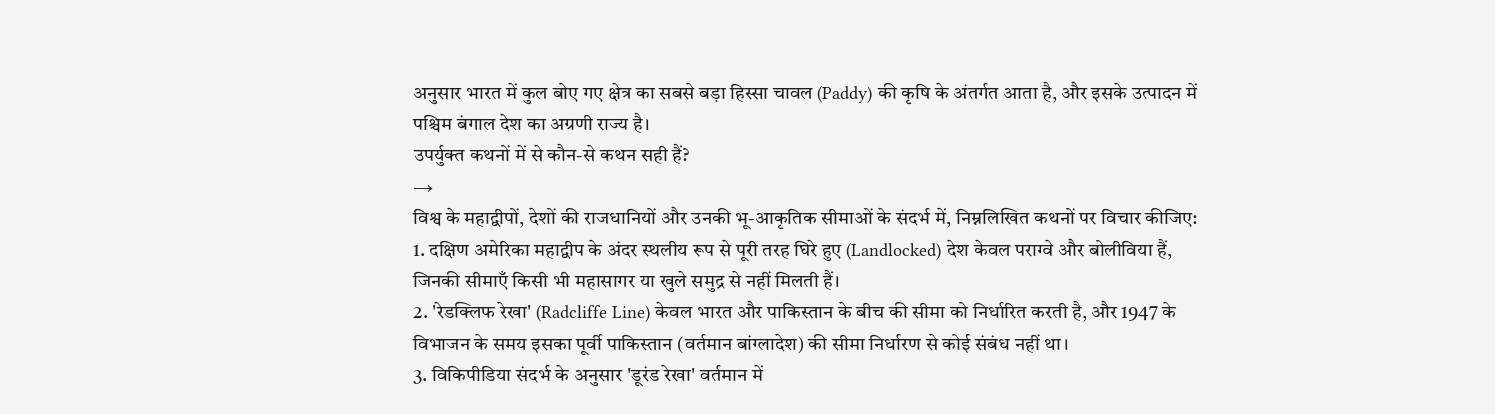अनुसार भारत में कुल बोए गए क्षेत्र का सबसे बड़ा हिस्सा चावल (Paddy) की कृषि के अंतर्गत आता है, और इसके उत्पादन में पश्चिम बंगाल देश का अग्रणी राज्य है।
उपर्युक्त कथनों में से कौन-से कथन सही हैं?
→
विश्व के महाद्वीपों, देशों की राजधानियों और उनकी भू-आकृतिक सीमाओं के संदर्भ में, निम्नलिखित कथनों पर विचार कीजिए:
1. दक्षिण अमेरिका महाद्वीप के अंदर स्थलीय रूप से पूरी तरह घिरे हुए (Landlocked) देश केवल पराग्वे और बोलीविया हैं, जिनकी सीमाएँ किसी भी महासागर या खुले समुद्र से नहीं मिलती हैं।
2. 'रेडक्लिफ रेखा' (Radcliffe Line) केवल भारत और पाकिस्तान के बीच की सीमा को निर्धारित करती है, और 1947 के विभाजन के समय इसका पूर्वी पाकिस्तान (वर्तमान बांग्लादेश) की सीमा निर्धारण से कोई संबंध नहीं था।
3. विकिपीडिया संदर्भ के अनुसार 'डूरंड रेखा' वर्तमान में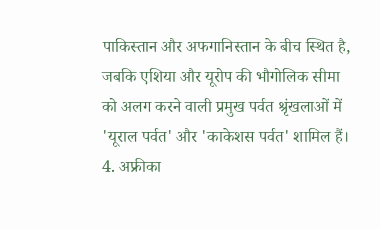पाकिस्तान और अफगानिस्तान के बीच स्थित है, जबकि एशिया और यूरोप की भौगोलिक सीमा को अलग करने वाली प्रमुख पर्वत श्रृंखलाओं में 'यूराल पर्वत' और 'काकेशस पर्वत' शामिल हैं।
4. अफ्रीका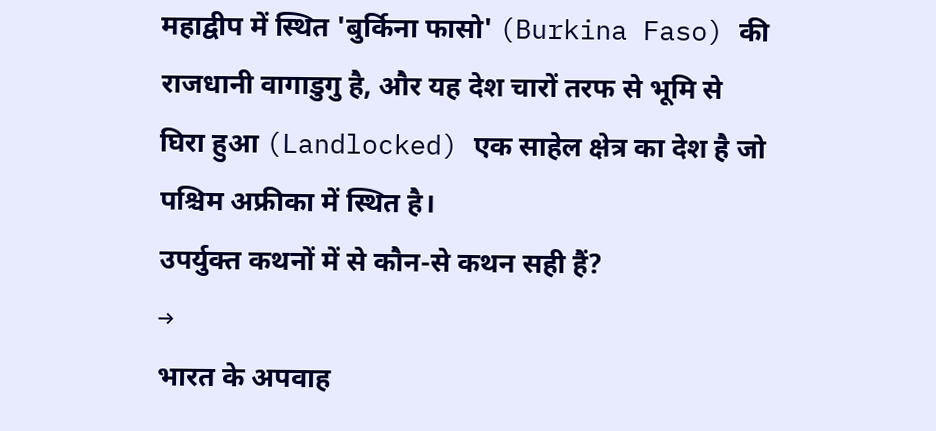महाद्वीप में स्थित 'बुर्किना फासो' (Burkina Faso) की राजधानी वागाडुगु है, और यह देश चारों तरफ से भूमि से घिरा हुआ (Landlocked) एक साहेल क्षेत्र का देश है जो पश्चिम अफ्रीका में स्थित है।
उपर्युक्त कथनों में से कौन-से कथन सही हैं?
→
भारत के अपवाह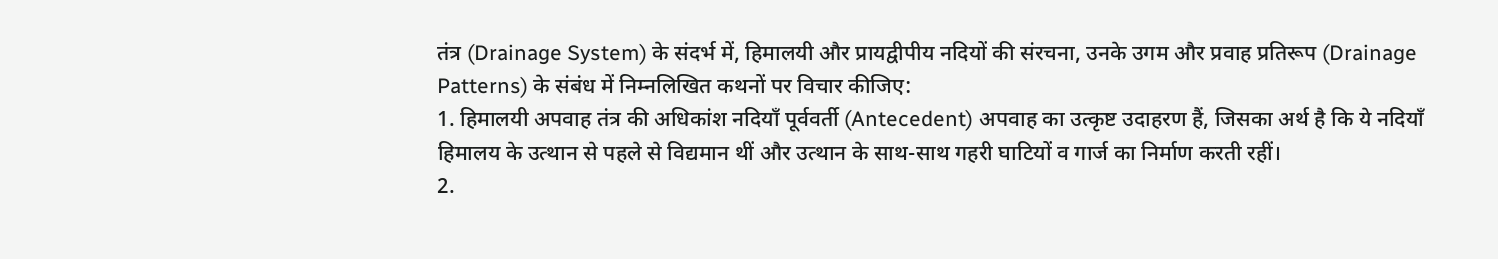तंत्र (Drainage System) के संदर्भ में, हिमालयी और प्रायद्वीपीय नदियों की संरचना, उनके उगम और प्रवाह प्रतिरूप (Drainage Patterns) के संबंध में निम्नलिखित कथनों पर विचार कीजिए:
1. हिमालयी अपवाह तंत्र की अधिकांश नदियाँ पूर्ववर्ती (Antecedent) अपवाह का उत्कृष्ट उदाहरण हैं, जिसका अर्थ है कि ये नदियाँ हिमालय के उत्थान से पहले से विद्यमान थीं और उत्थान के साथ-साथ गहरी घाटियों व गार्ज का निर्माण करती रहीं।
2.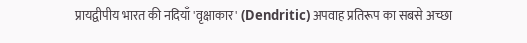प्रायद्वीपीय भारत की नदियाँ 'वृक्षाकार' (Dendritic) अपवाह प्रतिरूप का सबसे अच्छा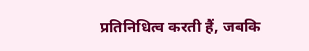प्रतिनिधित्व करती हैं, जबकि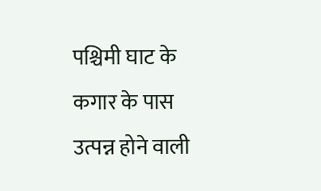पश्चिमी घाट के कगार के पास उत्पन्न होने वाली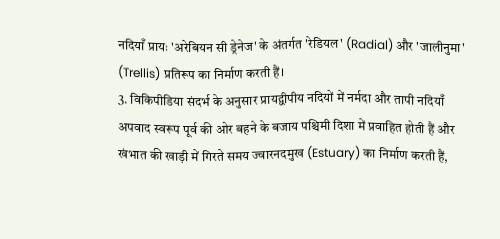नदियाँ प्रायः 'अरेबियन सी ड्रेनेज' के अंतर्गत 'रेडियल' (Radial) और 'जालीनुमा' (Trellis) प्रतिरूप का निर्माण करती हैं।
3. विकिपीडिया संदर्भ के अनुसार प्रायद्वीपीय नदियों में नर्मदा और तापी नदियाँ अपवाद स्वरूप पूर्व की ओर बहने के बजाय पश्चिमी दिशा में प्रवाहित होती हैं और खंभात की खाड़ी में गिरते समय ज्वारनदमुख (Estuary) का निर्माण करती हैं,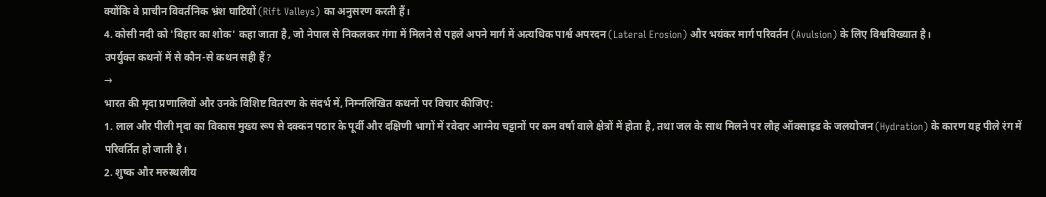क्योंकि वे प्राचीन विवर्तनिक भ्रंश घाटियों (Rift Valleys) का अनुसरण करती हैं।
4. कोसी नदी को 'बिहार का शोक' कहा जाता है, जो नेपाल से निकलकर गंगा में मिलने से पहले अपने मार्ग में अत्यधिक पार्श्व अपरदन (Lateral Erosion) और भयंकर मार्ग परिवर्तन (Avulsion) के लिए विश्वविख्यात है।
उपर्युक्त कथनों में से कौन-से कथन सही हैं?
→
भारत की मृदा प्रणालियों और उनके विशिष्ट वितरण के संदर्भ में, निम्नलिखित कथनों पर विचार कीजिए:
1. लाल और पीली मृदा का विकास मुख्य रूप से दक्कन पठार के पूर्वी और दक्षिणी भागों में रवेदार आग्नेय चट्टानों पर कम वर्षा वाले क्षेत्रों में होता है, तथा जल के साथ मिलने पर लौह ऑक्साइड के जलयोजन (Hydration) के कारण यह पीले रंग में परिवर्तित हो जाती है।
2. शुष्क और मरुस्थलीय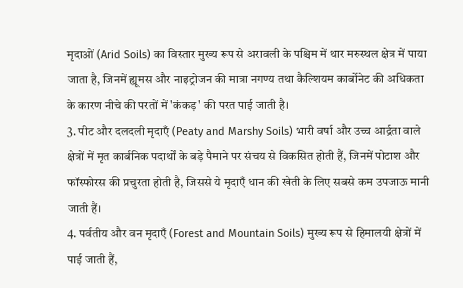मृदाओं (Arid Soils) का विस्तार मुख्य रूप से अरावली के पश्चिम में थार मरुस्थल क्षेत्र में पाया जाता है, जिनमें ह्यूमस और नाइट्रोजन की मात्रा नगण्य तथा कैल्शियम कार्बोनेट की अधिकता के कारण नीचे की परतों में 'कंकड़' की परत पाई जाती है।
3. पीट और दलदली मृदाएँ (Peaty and Marshy Soils) भारी वर्षा और उच्च आर्द्रता वाले क्षेत्रों में मृत कार्बनिक पदार्थों के बड़े पैमाने पर संचय से विकसित होती हैं, जिनमें पोटाश और फॉस्फोरस की प्रचुरता होती है, जिससे ये मृदाएँ धान की खेती के लिए सबसे कम उपजाऊ मानी जाती हैं।
4. पर्वतीय और वन मृदाएँ (Forest and Mountain Soils) मुख्य रूप से हिमालयी क्षेत्रों में पाई जाती हैं,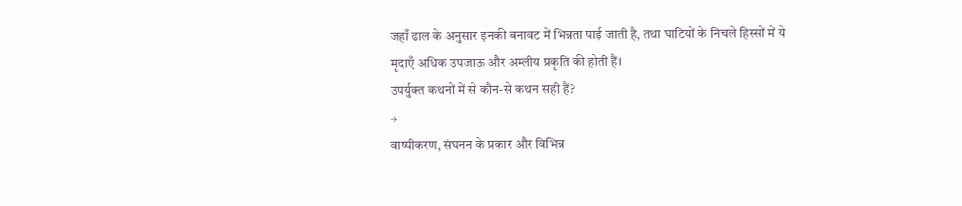जहाँ ढाल के अनुसार इनकी बनावट में भिन्नता पाई जाती है, तथा घाटियों के निचले हिस्सों में ये मृदाएँ अधिक उपजाऊ और अम्लीय प्रकृति की होती हैं।
उपर्युक्त कथनों में से कौन-से कथन सही हैं?
→
वाष्पीकरण, संघनन के प्रकार और विभिन्न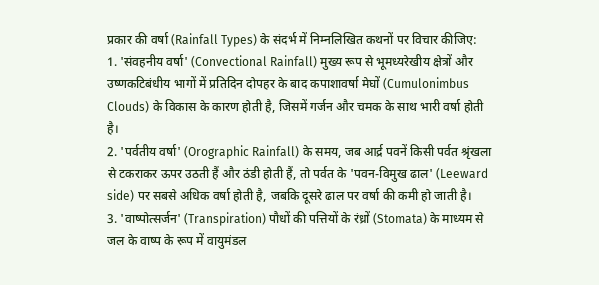प्रकार की वर्षा (Rainfall Types) के संदर्भ में निम्नलिखित कथनों पर विचार कीजिए:
1. 'संवहनीय वर्षा' (Convectional Rainfall) मुख्य रूप से भूमध्यरेखीय क्षेत्रों और उष्णकटिबंधीय भागों में प्रतिदिन दोपहर के बाद कपाशावर्षा मेघों (Cumulonimbus Clouds) के विकास के कारण होती है, जिसमें गर्जन और चमक के साथ भारी वर्षा होती है।
2. 'पर्वतीय वर्षा' (Orographic Rainfall) के समय, जब आर्द्र पवनें किसी पर्वत श्रृंखला से टकराकर ऊपर उठती हैं और ठंडी होती हैं, तो पर्वत के 'पवन-विमुख ढाल' (Leeward side) पर सबसे अधिक वर्षा होती है, जबकि दूसरे ढाल पर वर्षा की कमी हो जाती है।
3. 'वाष्पोत्सर्जन' (Transpiration) पौधों की पत्तियों के रंध्रों (Stomata) के माध्यम से जल के वाष्प के रूप में वायुमंडल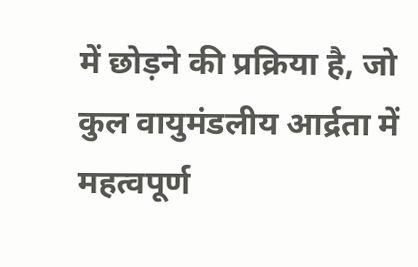में छोड़ने की प्रक्रिया है, जो कुल वायुमंडलीय आर्द्रता में महत्वपूर्ण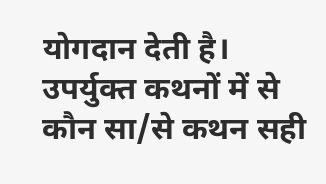योगदान देती है।
उपर्युक्त कथनों में से कौन सा/से कथन सही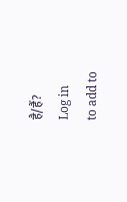है/हैं?
Log in
to add to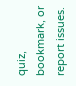quiz, bookmark, or report issues.